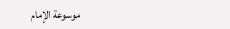موسوعة الإمام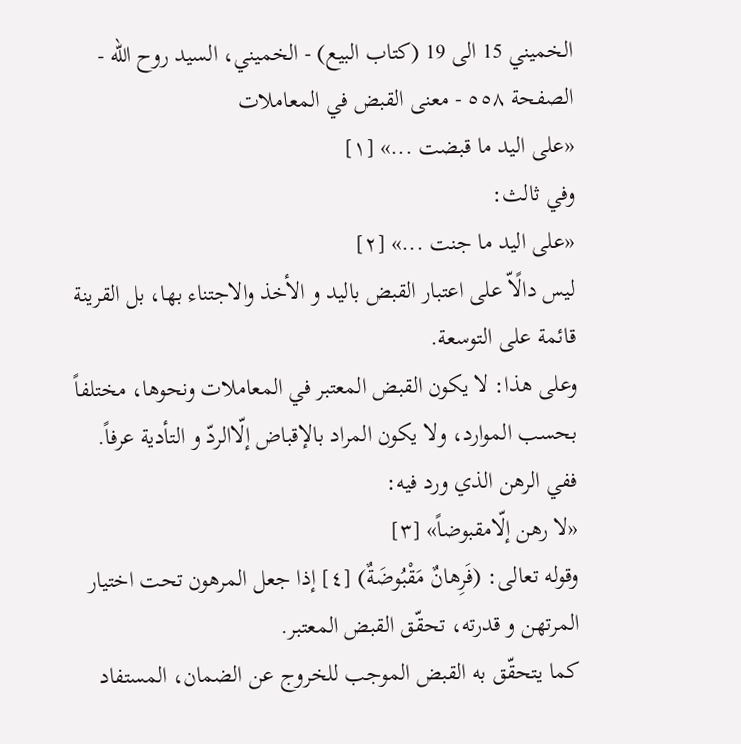الخميني 15 الى 19 (كتاب البيع) - الخميني، السيد روح الله - الصفحة ٥٥٨ - معنى القبض في المعاملات
«على اليد ما قبضت ...» [١]
وفي ثالث:
«على اليد ما جنت ...» [٢]
ليس دالًاّ على اعتبار القبض باليد و الأخذ والاجتناء بها، بل القرينة قائمة على التوسعة.
وعلى هذا: لا يكون القبض المعتبر في المعاملات ونحوها، مختلفاً بحسب الموارد، ولا يكون المراد بالإقباض إلّاالردّ و التأدية عرفاً.
ففي الرهن الذي ورد فيه:
«لا رهن إلّامقبوضاً» [٣]
وقوله تعالى: (فَرِهانٌ مَقْبُوضَةٌ) [٤] إذا جعل المرهون تحت اختيار المرتهن و قدرته، تحقّق القبض المعتبر.
كما يتحقّق به القبض الموجب للخروج عن الضمان، المستفاد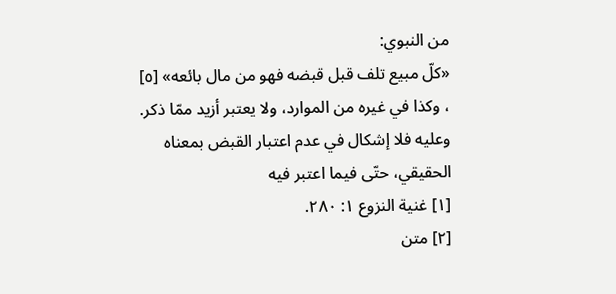من النبوي:
«كلّ مبيع تلف قبل قبضه فهو من مال بائعه» [٥]
، وكذا في غيره من الموارد، ولا يعتبر أزيد ممّا ذكر.
وعليه فلا إشكال في عدم اعتبار القبض بمعناه الحقيقي، حتّى فيما اعتبر فيه
[١] غنية النزوع ١: ٢٨٠.
[٢] متن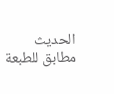الحديث مطابق للطبعة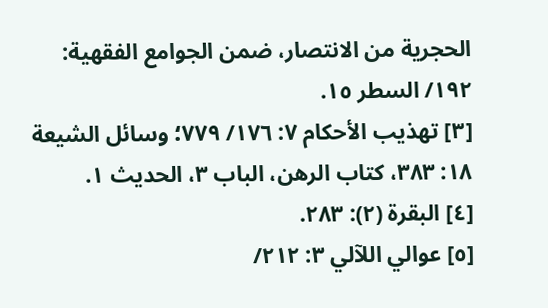الحجرية من الانتصار، ضمن الجوامع الفقهية: ١٩٢/ السطر ١٥.
[٣] تهذيب الأحكام ٧: ١٧٦/ ٧٧٩؛ وسائل الشيعة ١٨: ٣٨٣، كتاب الرهن، الباب ٣، الحديث ١.
[٤] البقرة (٢): ٢٨٣.
[٥] عوالي اللآلي ٣: ٢١٢/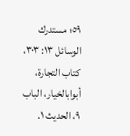٥٩؛ مستدرك الوسائل ١٣: ٣٠٣، كتاب التجارة، أبوابالخيار، الباب ٩، الحديث ١.